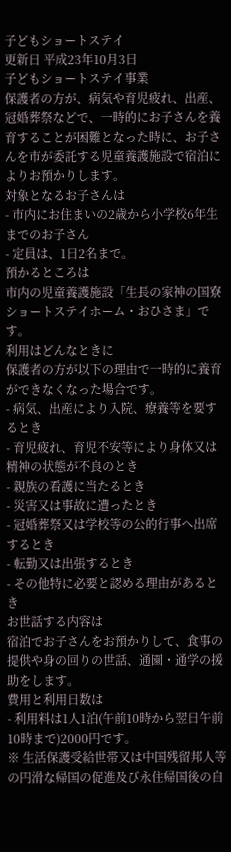子どもショートステイ
更新日 平成23年10月3日
子どもショートステイ事業
保護者の方が、病気や育児疲れ、出産、冠婚葬祭などで、一時的にお子さんを養育することが困難となった時に、お子さんを市が委託する児童養護施設で宿泊によりお預かりします。
対象となるお子さんは
- 市内にお住まいの2歳から小学校6年生までのお子さん
- 定員は、1日2名まで。
預かるところは
市内の児童養護施設「生長の家神の国寮ショートステイホーム・おひさま」です。
利用はどんなときに
保護者の方が以下の理由で一時的に養育ができなくなった場合です。
- 病気、出産により入院、療養等を要するとき
- 育児疲れ、育児不安等により身体又は精神の状態が不良のとき
- 親族の看護に当たるとき
- 災害又は事故に遭ったとき
- 冠婚葬祭又は学校等の公的行事へ出席するとき
- 転勤又は出張するとき
- その他特に必要と認める理由があるとき
お世話する内容は
宿泊でお子さんをお預かりして、食事の提供や身の回りの世話、通園・通学の援助をします。
費用と利用日数は
- 利用料は1人1泊(午前10時から翌日午前10時まで)2000円です。
※ 生活保護受給世帯又は中国残留邦人等の円滑な帰国の促進及び永住帰国後の自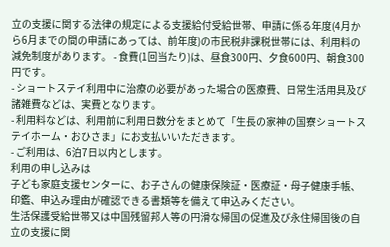立の支援に関する法律の規定による支援給付受給世帯、申請に係る年度(4月から6月までの間の申請にあっては、前年度)の市民税非課税世帯には、利用料の減免制度があります。 - 食費(1回当たり)は、昼食300円、夕食600円、朝食300円です。
- ショートステイ利用中に治療の必要があった場合の医療費、日常生活用具及び諸雑費などは、実費となります。
- 利用料などは、利用前に利用日数分をまとめて「生長の家神の国寮ショートステイホーム・おひさま」にお支払いいただきます。
- ご利用は、6泊7日以内とします。
利用の申し込みは
子ども家庭支援センターに、お子さんの健康保険証・医療証・母子健康手帳、印鑑、申込み理由が確認できる書類等を備えて申込みください。
生活保護受給世帯又は中国残留邦人等の円滑な帰国の促進及び永住帰国後の自立の支援に関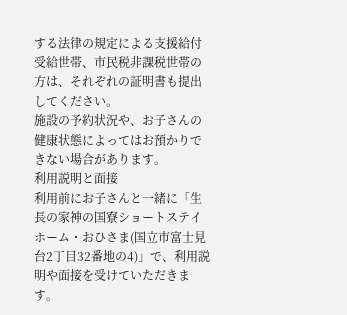する法律の規定による支援給付受給世帯、市民税非課税世帯の方は、それぞれの証明書も提出してください。
施設の予約状況や、お子さんの健康状態によってはお預かりできない場合があります。
利用説明と面接
利用前にお子さんと一緒に「生長の家神の国寮ショートステイホーム・おひさま(国立市富士見台2丁目32番地の4)」で、利用説明や面接を受けていただきます。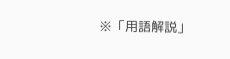※「用語解説」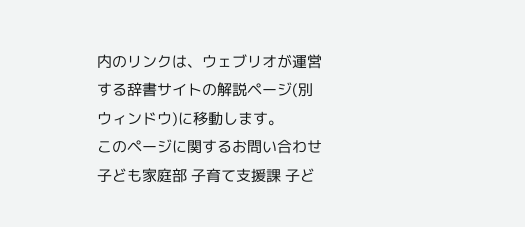内のリンクは、ウェブリオが運営する辞書サイトの解説ページ(別ウィンドウ)に移動します。
このページに関するお問い合わせ
子ども家庭部 子育て支援課 子ど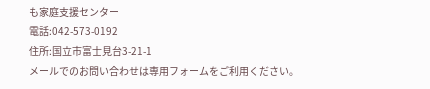も家庭支援センター
電話:042-573-0192
住所:国立市富士見台3-21-1
メールでのお問い合わせは専用フォームをご利用ください。